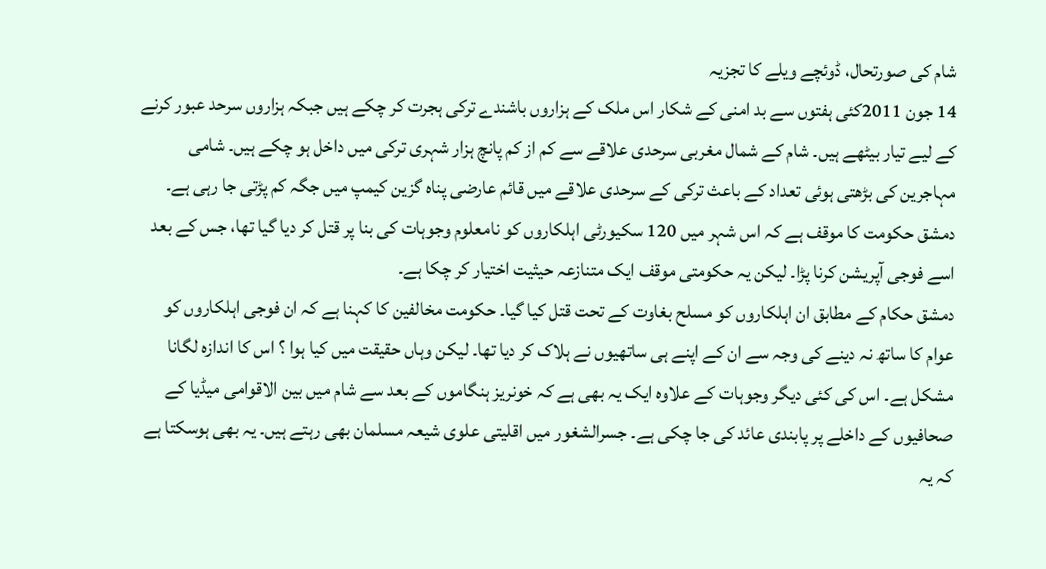شام کی صورتحال، ڈوئچے ویلے کا تجزیہ
14 جون 2011کئی ہفتوں سے بد امنی کے شکار اس ملک کے ہزاروں باشندے ترکی ہجرت کر چکے ہیں جبکہ ہزاروں سرحد عبور کرنے کے لیے تیار بیٹھے ہیں۔ شام کے شمال مغربی سرحدی علاقے سے کم از کم پانچ ہزار شہری ترکی میں داخل ہو چکے ہیں۔ شامی مہاجرین کی بڑھتی ہوئی تعداد کے باعث ترکی کے سرحدی علاقے میں قائم عارضی پناہ گزین کیمپ میں جگہ کم پڑتی جا رہی ہے۔ دمشق حکومت کا موقف ہے کہ اس شہر میں 120 سکیورٹی اہلکاروں کو نامعلوم وجوہات کی بنا پر قتل کر دیا گیا تھا، جس کے بعد اسے فوجی آپریشن کرنا پڑا۔ لیکن یہ حکومتی موقف ایک متنازعہ حیثیت اختیار کر چکا ہے۔
دمشق حکام کے مطابق ان اہلکاروں کو مسلح بغاوت کے تحت قتل کیا گیا۔ حکومت مخالفین کا کہنا ہے کہ ان فوجی اہلکاروں کو عوام کا ساتھ نہ دینے کی وجہ سے ان کے اپنے ہی ساتھیوں نے ہلاک کر دیا تھا۔ لیکن وہاں حقیقت میں کیا ہوا ؟ اس کا اندازہ لگانا مشکل ہے۔ اس کی کئی دیگر وجوہات کے علاوہ ایک یہ بھی ہے کہ خونریز ہنگاموں کے بعد سے شام میں بین الاقوامی میڈیا کے صحافیوں کے داخلے پر پابندی عائد کی جا چکی ہے۔ جسرالشغور میں اقلیتی علوی شیعہ مسلمان بھی رہتے ہیں۔ یہ بھی ہوسکتا ہے کہ یہ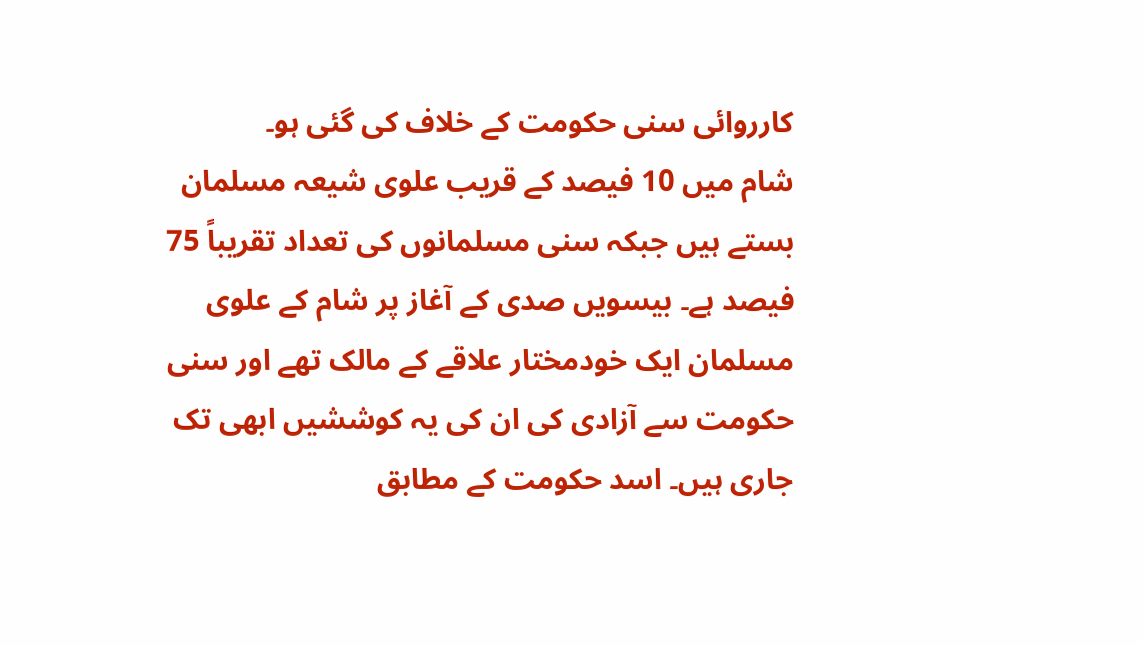کارروائی سنی حکومت کے خلاف کی گئی ہو۔
شام میں 10 فیصد کے قریب علوی شیعہ مسلمان بستے ہیں جبکہ سنی مسلمانوں کی تعداد تقریباً 75 فیصد ہے۔ بیسویں صدی کے آغاز پر شام کے علوی مسلمان ایک خودمختار علاقے کے مالک تھے اور سنی حکومت سے آزادی کی ان کی یہ کوششیں ابھی تک جاری ہیں۔ اسد حکومت کے مطابق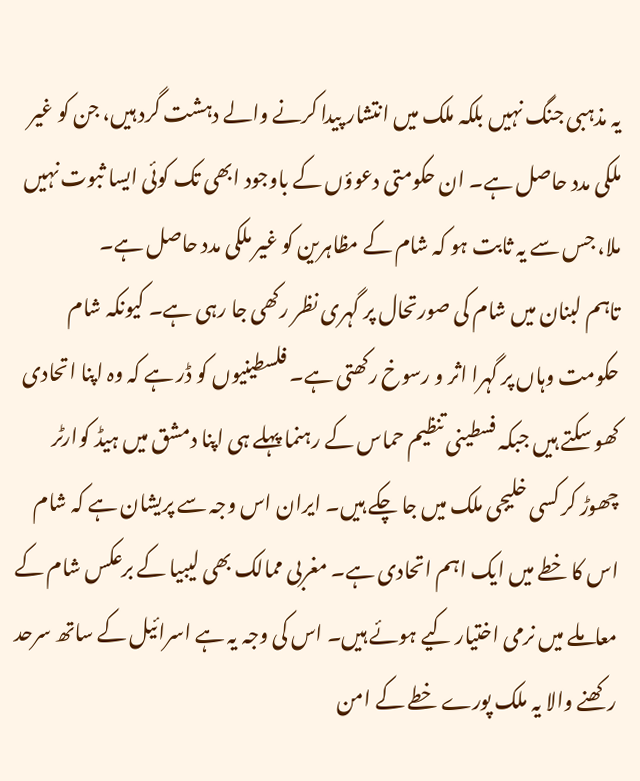یہ مذہبی جنگ نہیں بلکہ ملک میں انتشار پیدا کرنے والے دہشت گرد ہیں، جن کو غیر ملکی مدد حاصل ہے۔ ان حکومتی دعوؤں کے باوجود ابھی تک کوئی ایسا ثبوت نہیں ملا، جس سے یہ ثابت ہو کہ شام کے مظاہرین کو غیر ملکی مدد حاصل ہے۔
تاہم لبنان میں شام کی صورتحال پر گہری نظر رکھی جا رہی ہے۔ کیونکہ شام حکومت وہاں پر گہرا اثر و رسوخ رکھتی ہے۔ فلسطینیوں کو ڈر ہے کہ وہ اپنا اتحادی کھو سکتے ہیں جبکہ فسطینی تنظیم حماس کے رہنما پہلے ہی اپنا دمشق میں ہیڈ کوارٹر چھوڑ کر کسی خلیجی ملک میں جا چکے ہیں۔ ایران اس وجہ سے پریشان ہے کہ شام اس کا خطے میں ایک اہم اتحادی ہے۔ مغربی ممالک بھی لیبیا کے برعکس شام کے معاملے میں نرمی اختیار کیے ہوئے ہیں۔ اس کی وجہ یہ ہے اسرائیل کے ساتھ سرحد رکھنے والا یہ ملک پورے خطے کے امن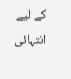کے لیے انتہائی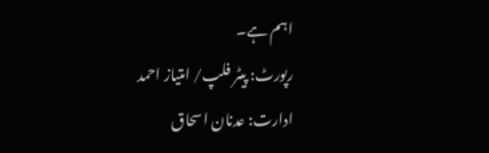اہم ہے۔
رپورٹ: پیٹر فلپ/ امتیاز احمد
ادارت: عدنان اسحاق